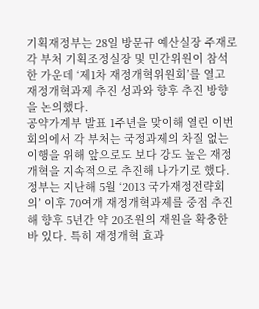기획재정부는 28일 방문규 예산실장 주재로 각 부처 기획조정실장 및 민간위원이 참석한 가운데 ‘제1차 재정개혁위원회’를 열고 재정개혁과제 추진 성과와 향후 추진 방향을 논의했다.
공약가계부 발표 1주년을 맞이해 열린 이번 회의에서 각 부처는 국정과제의 차질 없는 이행을 위해 앞으로도 보다 강도 높은 재정개혁을 지속적으로 추진해 나가기로 했다.
정부는 지난해 5월 ‘2013 국가재정전략회의’ 이후 70여개 재정개혁과제를 중점 추진해 향후 5년간 약 20조원의 재원을 확충한 바 있다. 특히 재정개혁 효과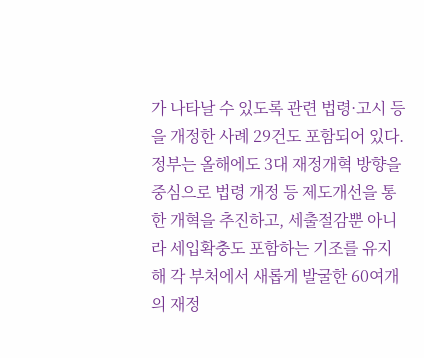가 나타날 수 있도록 관련 법령·고시 등을 개정한 사례 29건도 포함되어 있다.
정부는 올해에도 3대 재정개혁 방향을 중심으로 법령 개정 등 제도개선을 통한 개혁을 추진하고, 세출절감뿐 아니라 세입확충도 포함하는 기조를 유지해 각 부처에서 새롭게 발굴한 60여개의 재정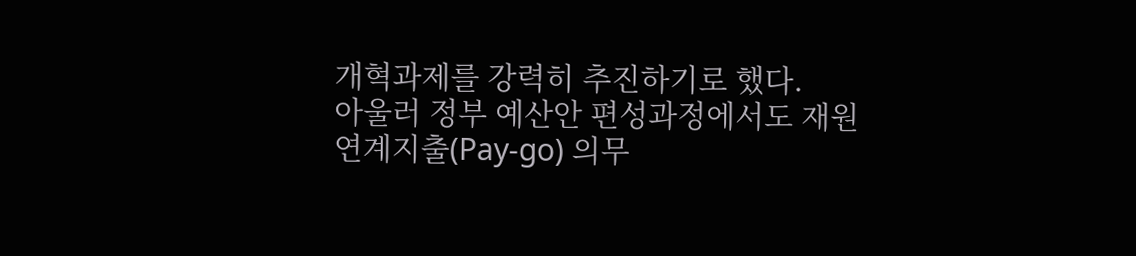개혁과제를 강력히 추진하기로 했다.
아울러 정부 예산안 편성과정에서도 재원연계지출(Pay-go) 의무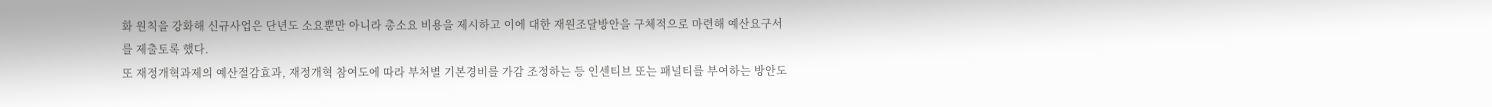화 원칙을 강화해 신규사업은 단년도 소요뿐만 아니라 총소요 비용을 제시하고 이에 대한 재원조달방안을 구체적으로 마련해 예산요구서를 제출토록 했다.
또 재정개혁과제의 예산절감효과, 재정개혁 참여도에 따라 부처별 기본경비를 가감 조정하는 등 인센티브 또는 패널티를 부여하는 방안도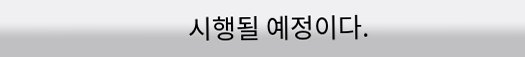시행될 예정이다.